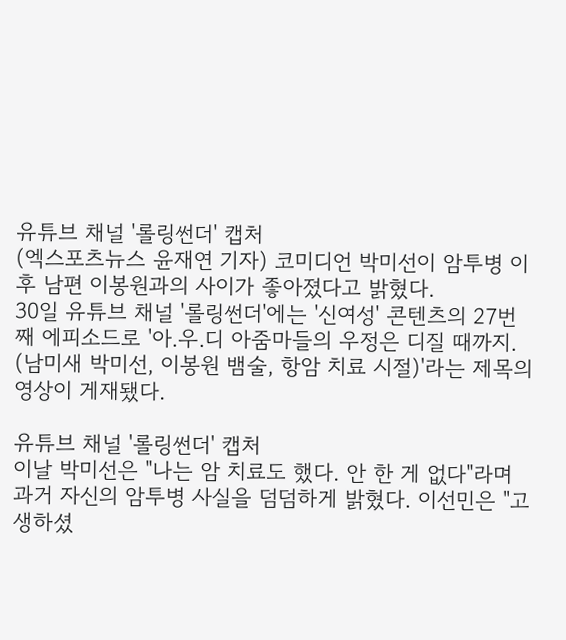유튜브 채널 '롤링썬더' 캡처
(엑스포츠뉴스 윤재연 기자) 코미디언 박미선이 암투병 이후 남편 이봉원과의 사이가 좋아졌다고 밝혔다.
30일 유튜브 채널 '롤링썬더'에는 '신여성' 콘텐츠의 27번째 에피소드로 '아.우.디 아줌마들의 우정은 디질 때까지. (남미새 박미선, 이봉원 뱀술, 항암 치료 시절)'라는 제목의 영상이 게재됐다.

유튜브 채널 '롤링썬더' 캡처
이날 박미선은 "나는 암 치료도 했다. 안 한 게 없다"라며 과거 자신의 암투병 사실을 덤덤하게 밝혔다. 이선민은 "고생하셨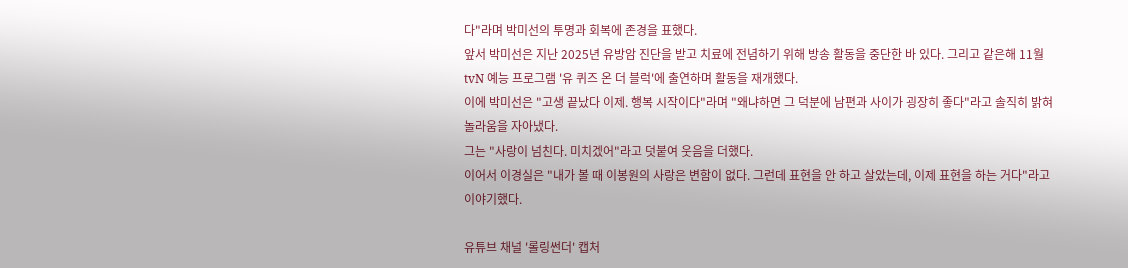다"라며 박미선의 투명과 회복에 존경을 표했다.
앞서 박미선은 지난 2025년 유방암 진단을 받고 치료에 전념하기 위해 방송 활동을 중단한 바 있다. 그리고 같은해 11월 tvN 예능 프로그램 '유 퀴즈 온 더 블럭'에 출연하며 활동을 재개했다.
이에 박미선은 "고생 끝났다 이제. 행복 시작이다"라며 "왜냐하면 그 덕분에 남편과 사이가 굉장히 좋다"라고 솔직히 밝혀 놀라움을 자아냈다.
그는 "사랑이 넘친다. 미치겠어"라고 덧붙여 웃음을 더했다.
이어서 이경실은 "내가 볼 때 이봉원의 사랑은 변함이 없다. 그런데 표현을 안 하고 살았는데, 이제 표현을 하는 거다"라고 이야기했다.

유튜브 채널 '롤링썬더' 캡처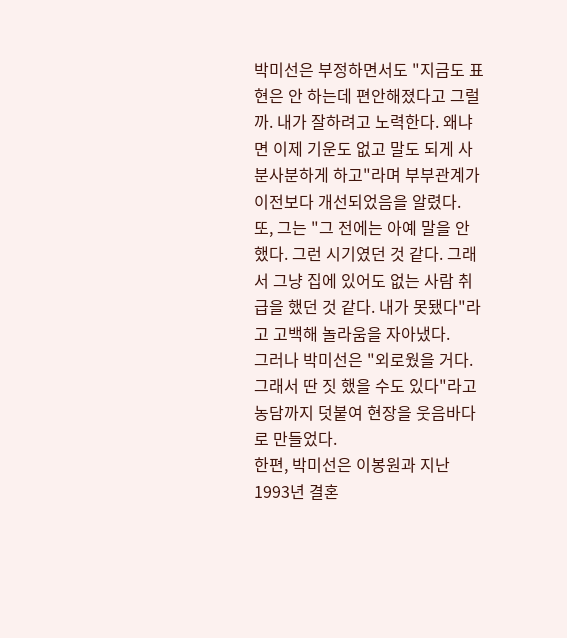박미선은 부정하면서도 "지금도 표현은 안 하는데 편안해졌다고 그럴까. 내가 잘하려고 노력한다. 왜냐면 이제 기운도 없고 말도 되게 사분사분하게 하고"라며 부부관계가 이전보다 개선되었음을 알렸다.
또, 그는 "그 전에는 아예 말을 안 했다. 그런 시기였던 것 같다. 그래서 그냥 집에 있어도 없는 사람 취급을 했던 것 같다. 내가 못됐다"라고 고백해 놀라움을 자아냈다.
그러나 박미선은 "외로웠을 거다. 그래서 딴 짓 했을 수도 있다"라고 농담까지 덧붙여 현장을 웃음바다로 만들었다.
한편, 박미선은 이봉원과 지난 1993년 결혼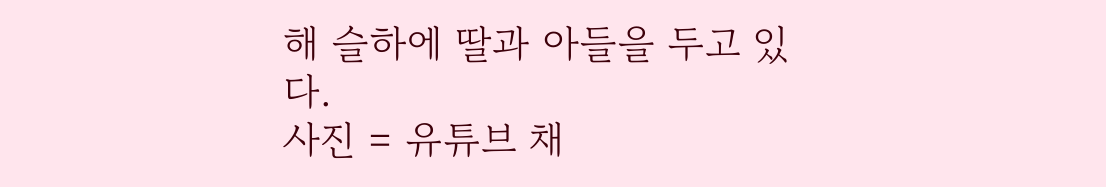해 슬하에 딸과 아들을 두고 있다.
사진 = 유튜브 채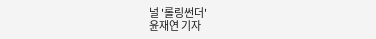널 '롤링썬더'
윤재연 기자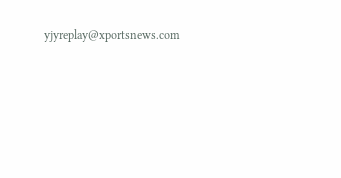yjyreplay@xportsnews.com